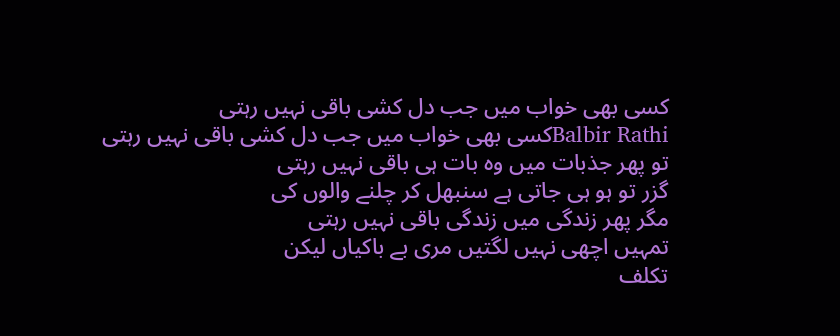کسی بھی خواب میں جب دل کشی باقی نہیں رہتی
Balbir Rathiکسی بھی خواب میں جب دل کشی باقی نہیں رہتی
تو پھر جذبات میں وہ بات ہی باقی نہیں رہتی
گزر تو ہو ہی جاتی ہے سنبھل کر چلنے والوں کی
مگر پھر زندگی میں زندگی باقی نہیں رہتی
تمہیں اچھی نہیں لگتیں مری بے باکیاں لیکن
تکلف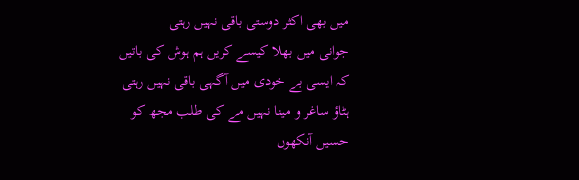میں بھی اکثر دوستی باقی نہیں رہتی
جوانی میں بھلا کیسے کریں ہم ہوش کی باتیں
کہ ایسی بے خودی میں آگہی باقی نہیں رہتی
ہٹاؤ ساغر و مینا نہیں مے کی طلب مجھ کو
حسیں آنکھوں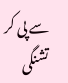سے پی کر تشنگی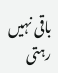باقی نہیں رہتی